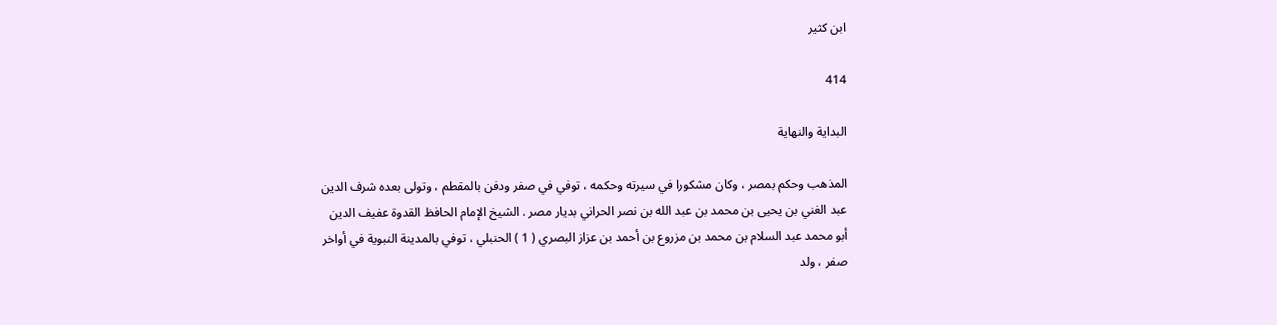ابن كثير

414

البداية والنهاية

المذهب وحكم بمصر ، وكان مشكورا في سيرته وحكمه ، توفي في صفر ودفن بالمقطم ، وتولى بعده شرف الدين عبد الغني بن يحيى بن محمد بن عبد الله بن نصر الحراني بديار مصر . الشيخ الإمام الحافظ القدوة عفيف الدين أبو محمد عبد السلام بن محمد بن مزروع بن أحمد بن عزاز البصري ( 1 ) الحنبلي ، توفي بالمدينة النبوية في أواخر صفر ، ولد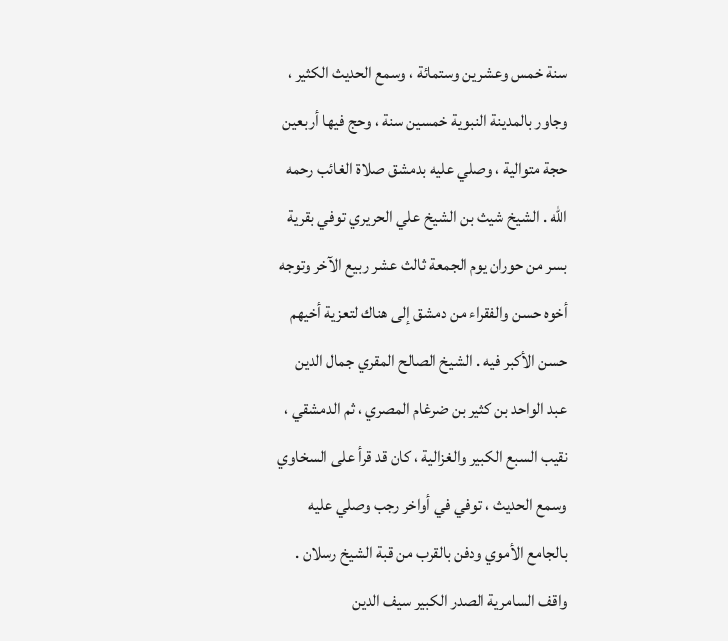سنة خمس وعشرين وستمائة ، وسمع الحديث الكثير ، وجاور بالمدينة النبوية خمسين سنة ، وحج فيها أربعين حجة متوالية ، وصلي عليه بدمشق صلاة الغائب رحمه الله . الشيخ شيث بن الشيخ علي الحريري توفي بقرية بسر من حوران يوم الجمعة ثالث عشر ربيع الآخر وتوجه أخوه حسن والفقراء من دمشق إلى هناك لتعزية أخيهم حسن الأكبر فيه . الشيخ الصالح المقري جمال الدين عبد الواحد بن كثير بن ضرغام المصري ، ثم الدمشقي ، نقيب السبع الكبير والغزالية ، كان قد قرأ على السخاوي وسمع الحديث ، توفي في أواخر رجب وصلي عليه بالجامع الأموي ودفن بالقرب من قبة الشيخ رسلان . واقف السامرية الصدر الكبير سيف الدين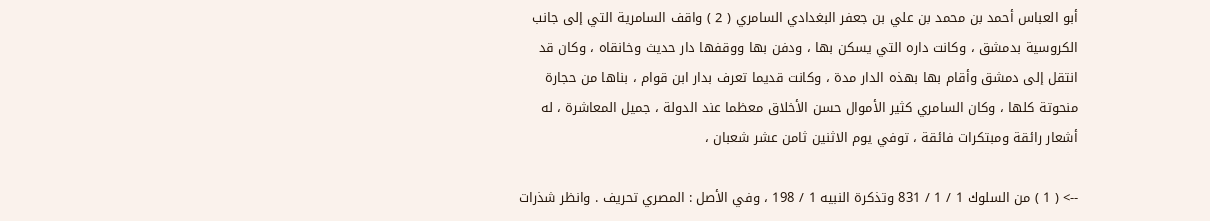أبو العباس أحمد بن محمد بن علي بن جعفر البغدادي السامري ( 2 ) واقف السامرية التي إلى جانب الكروسية بدمشق ، وكانت داره التي يسكن بها ، ودفن بها ووقفها دار حديث وخانقاه ، وكان قد انتقل إلى دمشق وأقام بها بهذه الدار مدة ، وكانت قديما تعرف بدار ابن قوام ، بناها من حجارة منحوتة كلها ، وكان السامري كثير الأموال حسن الأخلاق معظما عند الدولة ، جميل المعاشرة ، له أشعار رائقة ومبتكرات فائقة ، توفي يوم الاثنين ثامن عشر شعبان ،

--> ( 1 ) من السلوك 1 / 1 / 831 وتذكرة النبيه 1 / 198 ، وفي الأصل : المصري تحريف . وانظر شذرات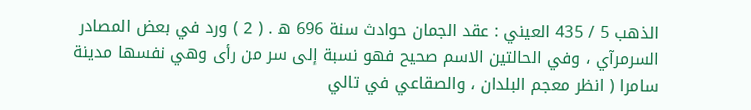الذهب 5 / 435 العيني : عقد الجمان حوادث سنة 696 ه‍ . ( 2 ) ورد في بعض المصادر السرمرآي ، وفي الحالتين الاسم صحيح فهو نسبة إلى سر من رأى وهي نفسها مدينة سامرا ( انظر معجم البلدان ، والصقاعي في تالي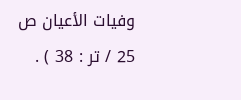وفيات الأعيان ص 25 / تر : 38 ) .